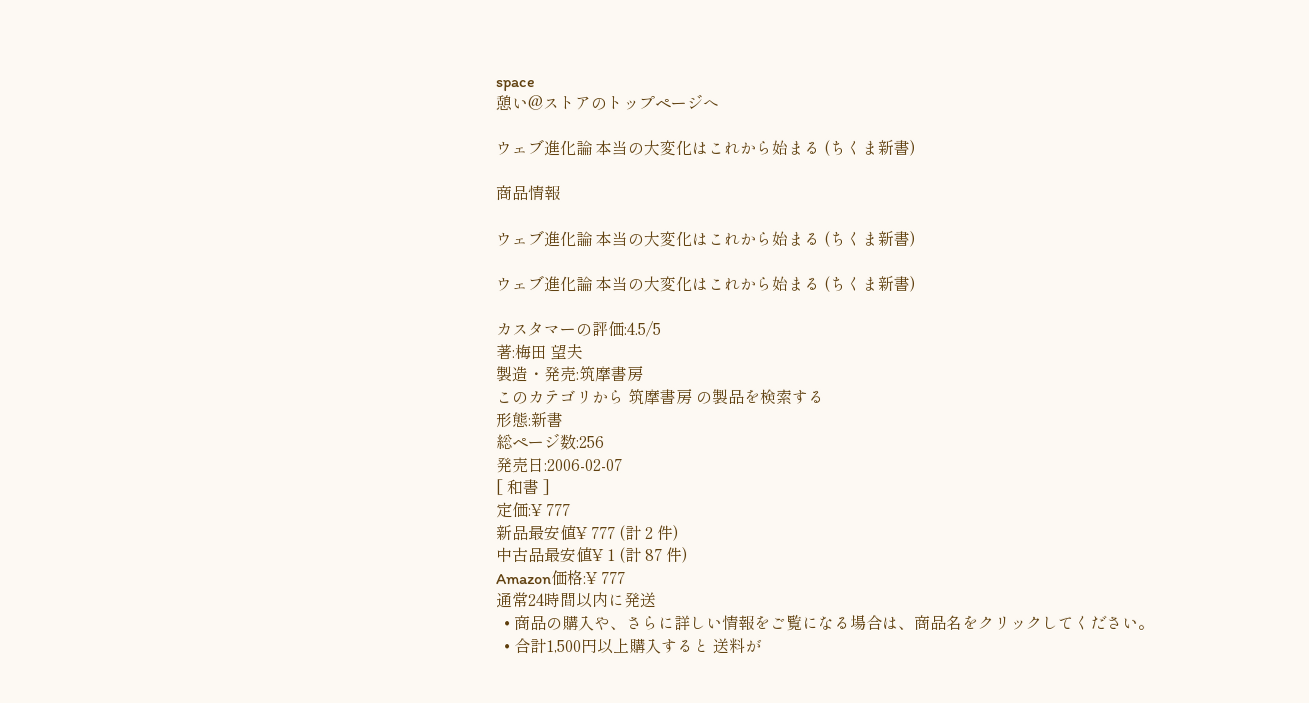space
憩い@ストアのトップページへ

ウェブ進化論 本当の大変化はこれから始まる (ちくま新書)

商品情報

ウェブ進化論 本当の大変化はこれから始まる (ちくま新書)

ウェブ進化論 本当の大変化はこれから始まる (ちくま新書)

カスタマーの評価:4.5/5
著:梅田 望夫
製造・発売:筑摩書房
このカテゴリから 筑摩書房 の製品を検索する
形態:新書
総ページ数:256
発売日:2006-02-07
[ 和書 ]
定価:¥ 777
新品最安値¥ 777 (計 2 件)
中古品最安値¥ 1 (計 87 件)
Amazon価格:¥ 777
通常24時間以内に発送
  • 商品の購入や、さらに詳しい情報をご覧になる場合は、商品名をクリックしてください。
  • 合計1,500円以上購入すると 送料が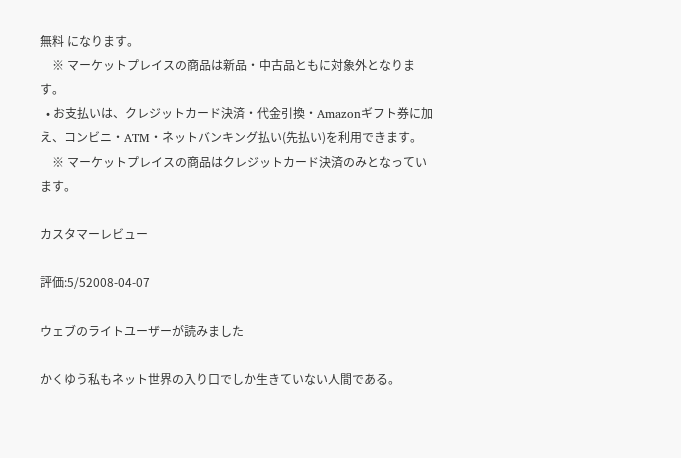無料 になります。
    ※ マーケットプレイスの商品は新品・中古品ともに対象外となります。
  • お支払いは、クレジットカード決済・代金引換・Amazonギフト券に加え、コンビニ・ATM・ネットバンキング払い(先払い)を利用できます。
    ※ マーケットプレイスの商品はクレジットカード決済のみとなっています。

カスタマーレビュー

評価:5/52008-04-07

ウェブのライトユーザーが読みました

かくゆう私もネット世界の入り口でしか生きていない人間である。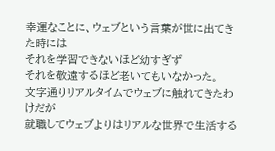幸運なことに、ウェブという言葉が世に出てきた時には
それを学習できないほど幼すぎず
それを敬遠するほど老いてもいなかった。
文字通りリアルタイムでウェブに触れてきたわけだが
就職してウェブよりはリアルな世界で生活する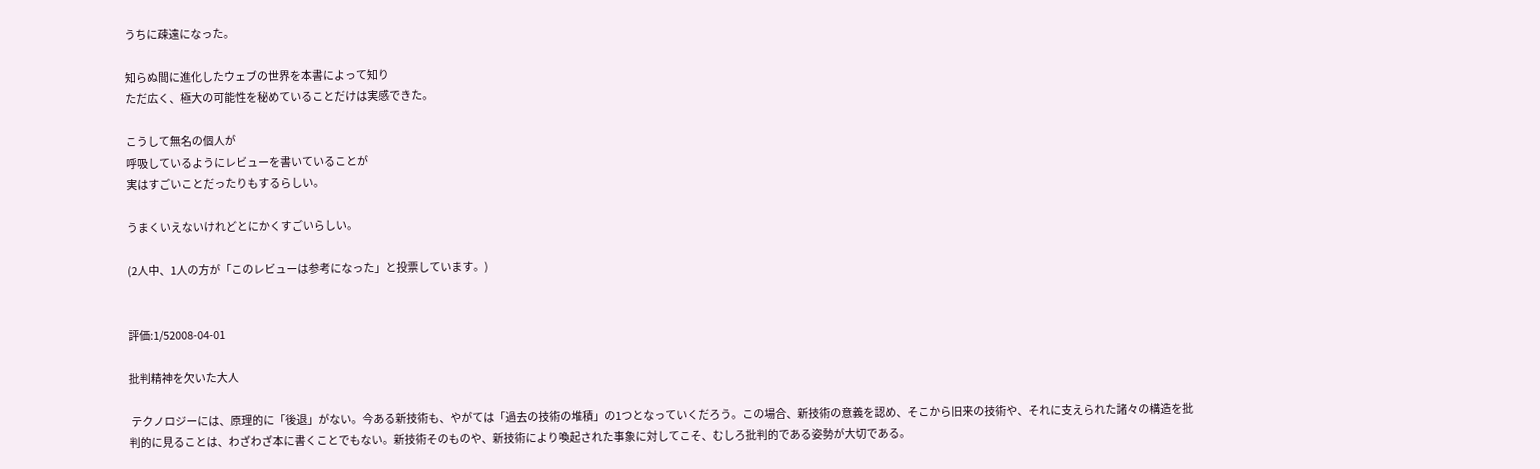うちに疎遠になった。

知らぬ間に進化したウェブの世界を本書によって知り
ただ広く、極大の可能性を秘めていることだけは実感できた。

こうして無名の個人が
呼吸しているようにレビューを書いていることが
実はすごいことだったりもするらしい。

うまくいえないけれどとにかくすごいらしい。

(2人中、1人の方が「このレビューは参考になった」と投票しています。)


評価:1/52008-04-01

批判精神を欠いた大人

 テクノロジーには、原理的に「後退」がない。今ある新技術も、やがては「過去の技術の堆積」の1つとなっていくだろう。この場合、新技術の意義を認め、そこから旧来の技術や、それに支えられた諸々の構造を批判的に見ることは、わざわざ本に書くことでもない。新技術そのものや、新技術により喚起された事象に対してこそ、むしろ批判的である姿勢が大切である。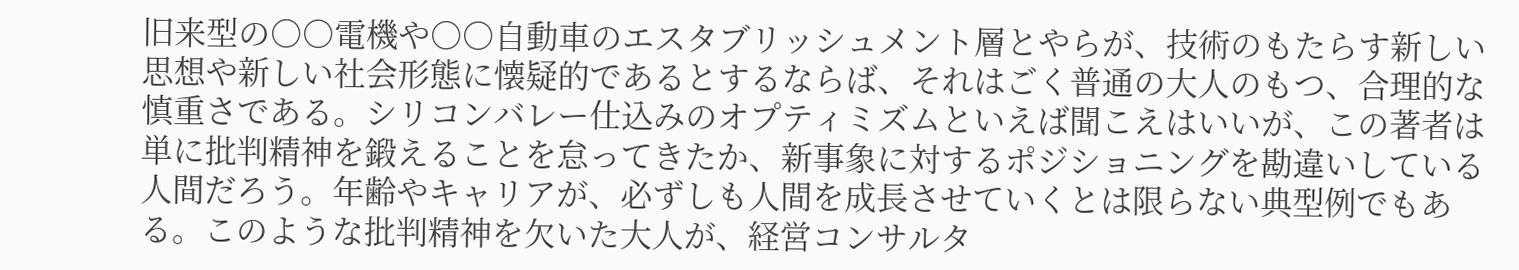旧来型の○○電機や○○自動車のエスタブリッシュメント層とやらが、技術のもたらす新しい思想や新しい社会形態に懐疑的であるとするならば、それはごく普通の大人のもつ、合理的な慎重さである。シリコンバレー仕込みのオプティミズムといえば聞こえはいいが、この著者は単に批判精神を鍛えることを怠ってきたか、新事象に対するポジショニングを勘違いしている人間だろう。年齢やキャリアが、必ずしも人間を成長させていくとは限らない典型例でもある。このような批判精神を欠いた大人が、経営コンサルタ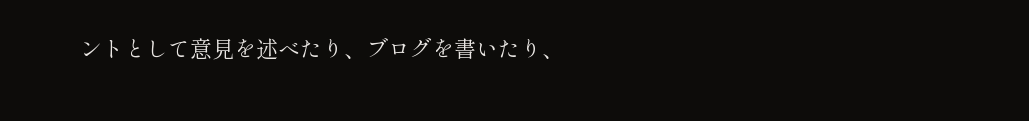ントとして意見を述べたり、ブログを書いたり、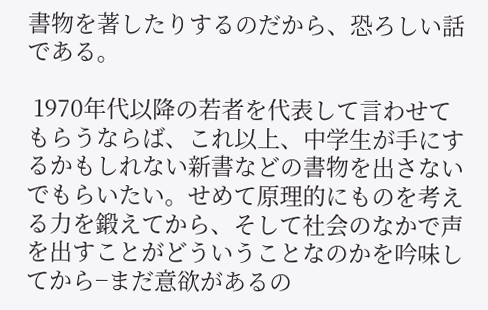書物を著したりするのだから、恐ろしい話である。

 1970年代以降の若者を代表して言わせてもらうならば、これ以上、中学生が手にするかもしれない新書などの書物を出さないでもらいたい。せめて原理的にものを考える力を鍛えてから、そして社会のなかで声を出すことがどういうことなのかを吟味してから−まだ意欲があるの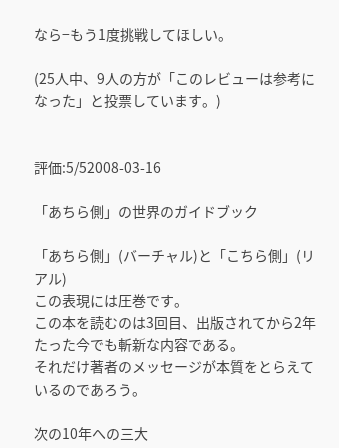なら−もう1度挑戦してほしい。

(25人中、9人の方が「このレビューは参考になった」と投票しています。)


評価:5/52008-03-16

「あちら側」の世界のガイドブック

「あちら側」(バーチャル)と「こちら側」(リアル)
この表現には圧巻です。
この本を読むのは3回目、出版されてから2年たった今でも斬新な内容である。
それだけ著者のメッセージが本質をとらえているのであろう。

次の10年への三大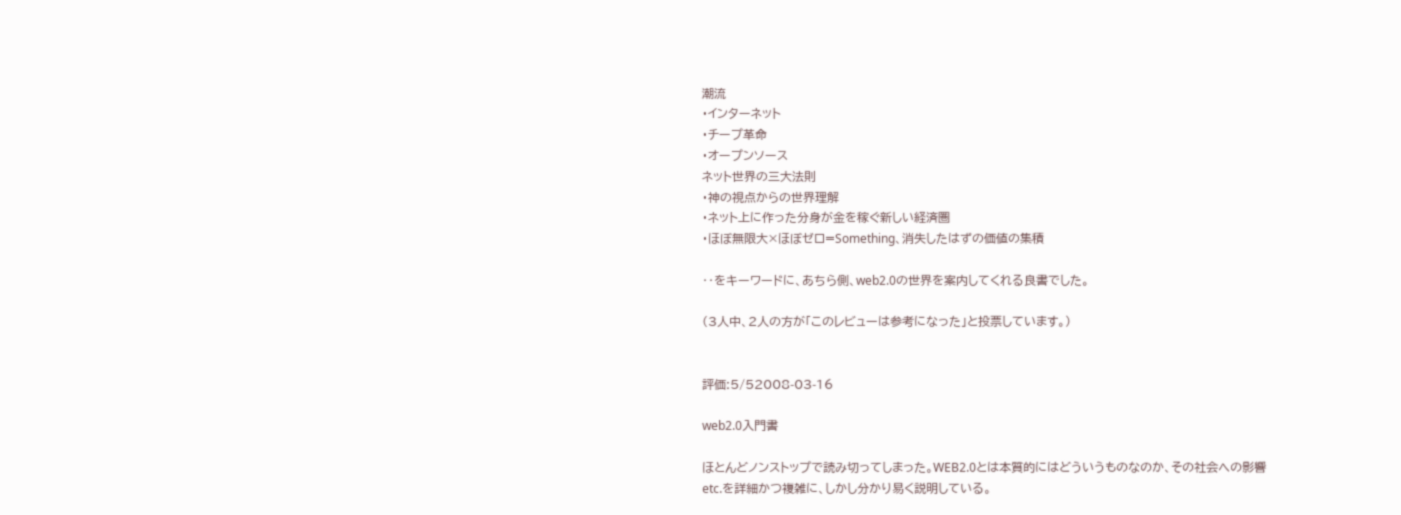潮流
・インターネット
・チープ革命
・オープンソース
ネット世界の三大法則
・神の視点からの世界理解
・ネット上に作った分身が金を稼ぐ新しい経済圏
・ほぼ無限大×ほぼゼロ=Something、消失したはずの価値の集積

‥をキーワードに、あちら側、web2.0の世界を案内してくれる良書でした。

(3人中、2人の方が「このレビューは参考になった」と投票しています。)


評価:5/52008-03-16

web2.0入門書

ほとんどノンストップで読み切ってしまった。WEB2.0とは本質的にはどういうものなのか、その社会への影響etc.を詳細かつ複雑に、しかし分かり易く説明している。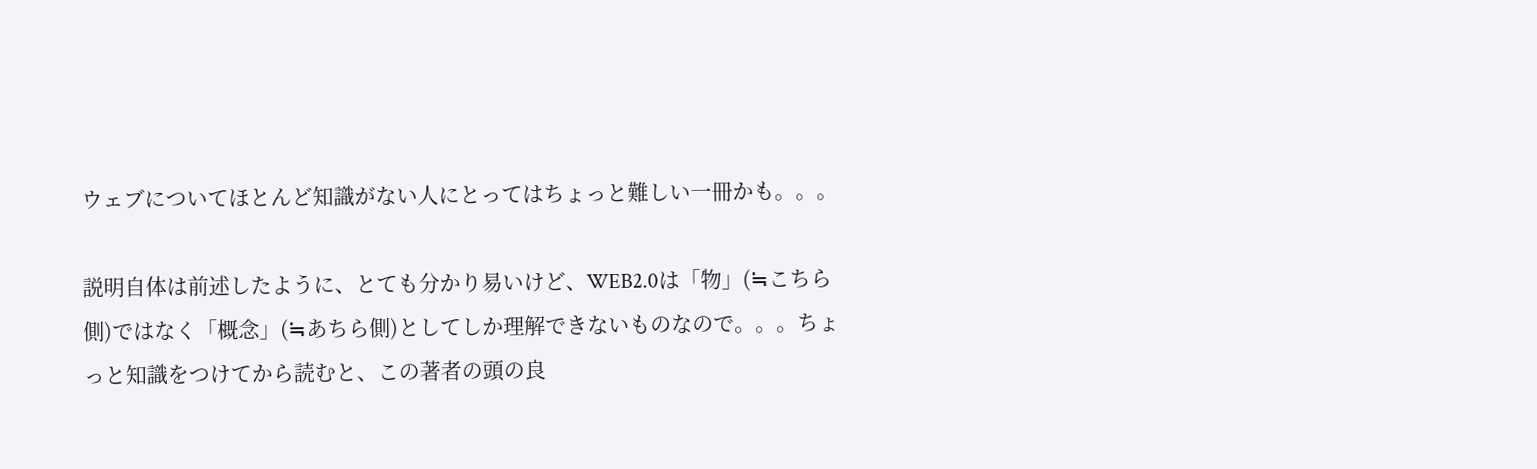ウェブについてほとんど知識がない人にとってはちょっと難しい一冊かも。。。

説明自体は前述したように、とても分かり易いけど、WEB2.0は「物」(≒こちら側)ではなく「概念」(≒あちら側)としてしか理解できないものなので。。。ちょっと知識をつけてから読むと、この著者の頭の良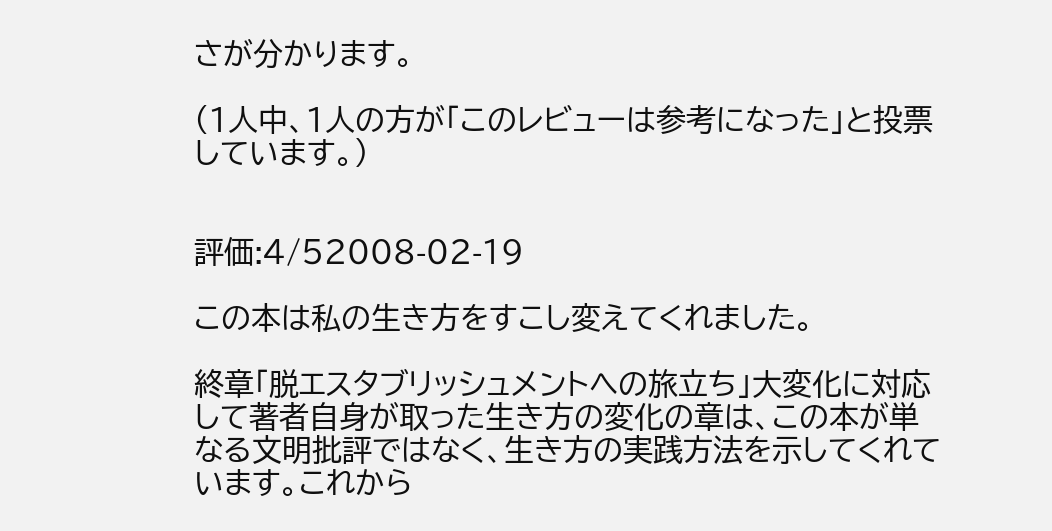さが分かります。

(1人中、1人の方が「このレビューは参考になった」と投票しています。)


評価:4/52008-02-19

この本は私の生き方をすこし変えてくれました。

終章「脱エスタブリッシュメントへの旅立ち」大変化に対応して著者自身が取った生き方の変化の章は、この本が単なる文明批評ではなく、生き方の実践方法を示してくれています。これから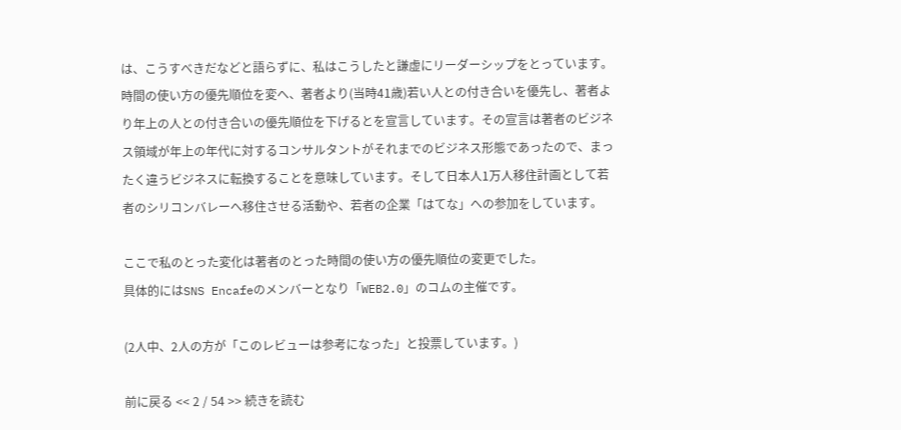は、こうすべきだなどと語らずに、私はこうしたと謙虚にリーダーシップをとっています。
時間の使い方の優先順位を変へ、著者より(当時41歳)若い人との付き合いを優先し、著者より年上の人との付き合いの優先順位を下げるとを宣言しています。その宣言は著者のビジネス領域が年上の年代に対するコンサルタントがそれまでのビジネス形態であったので、まったく違うビジネスに転換することを意味しています。そして日本人1万人移住計画として若者のシリコンバレーへ移住させる活動や、若者の企業「はてな」への参加をしています。

ここで私のとった変化は著者のとった時間の使い方の優先順位の変更でした。
具体的にはSNS Encafeのメンバーとなり「WEB2.0」のコムの主催です。

(2人中、2人の方が「このレビューは参考になった」と投票しています。)

前に戻る << 2 / 54 >> 続きを読む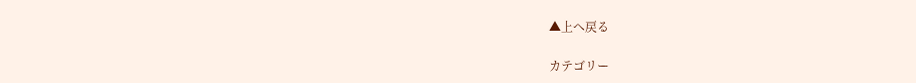▲上へ戻る

カテゴリー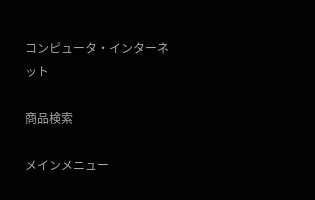コンピュータ・インターネット

商品検索

メインメニュー